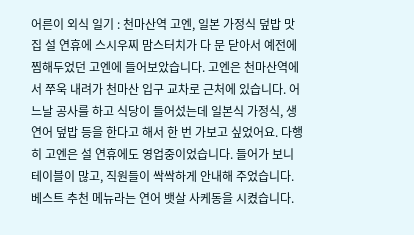어른이 외식 일기 : 천마산역 고엔, 일본 가정식 덮밥 맛집 설 연휴에 스시우찌 맘스터치가 다 문 닫아서 예전에 찜해두었던 고엔에 들어보았습니다. 고엔은 천마산역에서 쭈욱 내려가 천마산 입구 교차로 근처에 있습니다. 어느날 공사를 하고 식당이 들어섰는데 일본식 가정식, 생연어 덮밥 등을 한다고 해서 한 번 가보고 싶었어요. 다행히 고엔은 설 연휴에도 영업중이었습니다. 들어가 보니 테이블이 많고, 직원들이 싹싹하게 안내해 주었습니다. 베스트 추천 메뉴라는 연어 뱃살 사케동을 시켰습니다.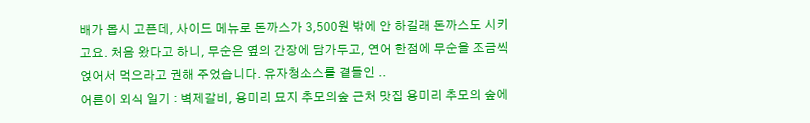배가 몹시 고픈데, 사이드 메뉴로 돈까스가 3,500원 밖에 안 하길래 돈까스도 시키고요. 처음 왔다고 하니, 무순은 옆의 간장에 담가두고, 연어 한점에 무순을 조금씩 얹어서 먹으라고 권해 주었습니다. 유자청소스를 곁들인 ..
어른이 외식 일기 : 벽제갈비, 용미리 묘지 추모의숲 근처 맛집 용미리 추모의 숲에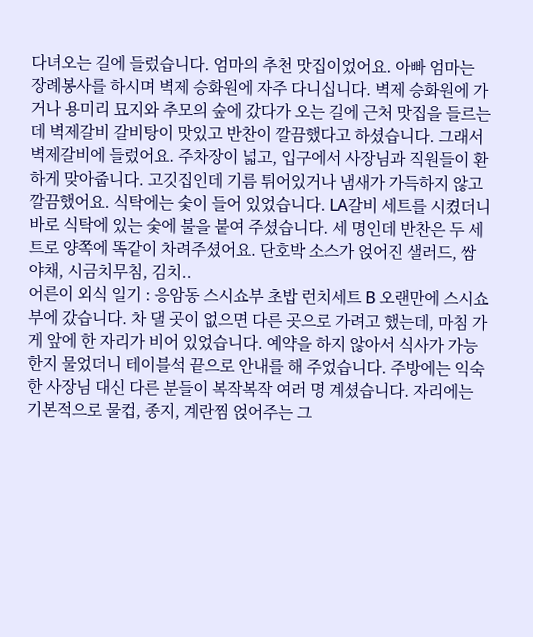다녀오는 길에 들렀습니다. 엄마의 추천 맛집이었어요. 아빠 엄마는 장례봉사를 하시며 벽제 승화원에 자주 다니십니다. 벽제 승화원에 가거나 용미리 묘지와 추모의 숲에 갔다가 오는 길에 근처 맛집을 들르는데 벽제갈비 갈비탕이 맛있고 반찬이 깔끔했다고 하셨습니다. 그래서 벽제갈비에 들렀어요. 주차장이 넓고, 입구에서 사장님과 직원들이 환하게 맞아줍니다. 고깃집인데 기름 튀어있거나 냄새가 가득하지 않고 깔끔했어요. 식탁에는 숯이 들어 있었습니다. LA갈비 세트를 시켰더니 바로 식탁에 있는 숯에 불을 붙여 주셨습니다. 세 명인데 반찬은 두 세트로 양쪽에 똑같이 차려주셨어요. 단호박 소스가 얹어진 샐러드, 쌈야채, 시금치무침, 김치..
어른이 외식 일기 : 응암동 스시쇼부 초밥 런치세트 B 오랜만에 스시쇼부에 갔습니다. 차 댈 곳이 없으면 다른 곳으로 가려고 했는데, 마침 가게 앞에 한 자리가 비어 있었습니다. 예약을 하지 않아서 식사가 가능한지 물었더니 테이블석 끝으로 안내를 해 주었습니다. 주방에는 익숙한 사장님 대신 다른 분들이 복작복작 여러 명 계셨습니다. 자리에는 기본적으로 물컵, 종지, 계란찜 얹어주는 그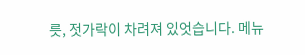릇, 젓가락이 차려져 있엇습니다. 메뉴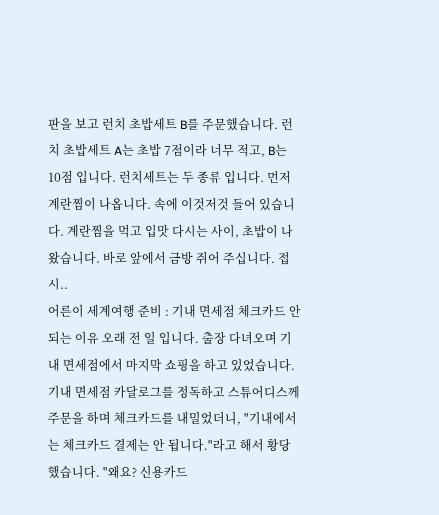판을 보고 런치 초밥세트 B를 주문했습니다. 런치 초밥세트 A는 초밥 7점이라 너무 적고, B는 10점 입니다. 런치세트는 두 종류 입니다. 먼저 계란찜이 나옵니다. 속에 이것저것 들어 있습니다. 계란찜을 먹고 입맛 다시는 사이, 초밥이 나왔습니다. 바로 앞에서 금방 쥐어 주십니다. 접시..
어른이 세계여행 준비 : 기내 면세점 체크카드 안되는 이유 오래 전 일 입니다. 출장 다녀오며 기내 면세점에서 마지막 쇼핑을 하고 있었습니다. 기내 면세점 카달로그를 정독하고 스튜어디스께 주문을 하며 체크카드를 내밀었더니, "기내에서는 체크카드 결제는 안 됩니다."라고 해서 황당했습니다. "왜요? 신용카드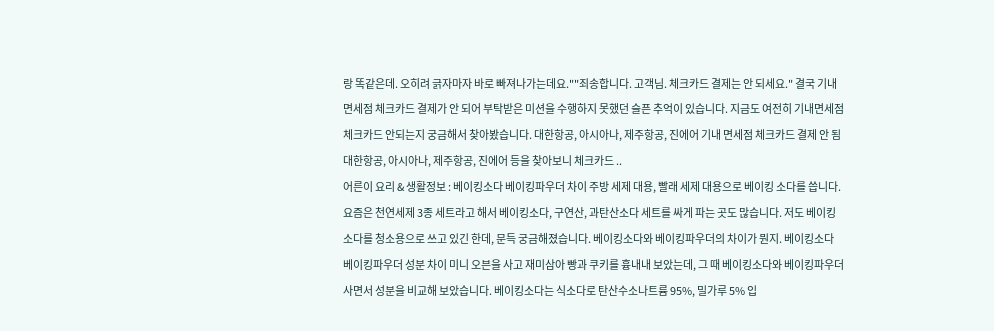랑 똑같은데. 오히려 긁자마자 바로 빠져나가는데요.""죄송합니다. 고객님. 체크카드 결제는 안 되세요." 결국 기내 면세점 체크카드 결제가 안 되어 부탁받은 미션을 수행하지 못했던 슬픈 추억이 있습니다. 지금도 여전히 기내면세점 체크카드 안되는지 궁금해서 찾아봤습니다. 대한항공, 아시아나, 제주항공, 진에어 기내 면세점 체크카드 결제 안 됨 대한항공, 아시아나, 제주항공, 진에어 등을 찾아보니 체크카드 ..
어른이 요리 & 생활정보 : 베이킹소다 베이킹파우더 차이 주방 세제 대용, 빨래 세제 대용으로 베이킹 소다를 씁니다. 요즘은 천연세제 3종 세트라고 해서 베이킹소다, 구연산, 과탄산소다 세트를 싸게 파는 곳도 많습니다. 저도 베이킹소다를 청소용으로 쓰고 있긴 한데, 문득 궁금해졌습니다. 베이킹소다와 베이킹파우더의 차이가 뭔지. 베이킹소다 베이킹파우더 성분 차이 미니 오븐을 사고 재미삼아 빵과 쿠키를 흉내내 보았는데, 그 때 베이킹소다와 베이킹파우더 사면서 성분을 비교해 보았습니다. 베이킹소다는 식소다로 탄산수소나트륨 95%, 밀가루 5% 입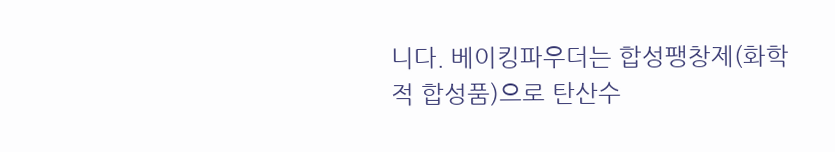니다. 베이킹파우더는 합성팽창제(화학적 합성품)으로 탄산수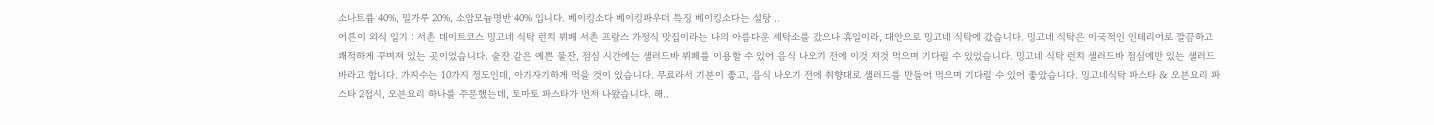소나트륨 40%, 밀가루 20%, 소암모늄명반 40% 입니다. 베이킹소다 베이킹파우더 특징 베이킹소다는 설탕 ..
어른이 외식 일기 : 서촌 데이트코스 밍고네 식탁 런치 뷔페 서촌 프랑스 가정식 맛집이라는 나의 아름다운 세탁소를 갔으나 휴일이라, 대안으로 밍고네 식탁에 갔습니다. 밍고네 식탁은 이국적인 인테리어로 깔끔하고 쾌적하게 꾸며져 있는 곳이었습니다. 술잔 같은 예쁜 물잔, 점심 시간에는 샐러드바 뷔페를 이용할 수 있어 음식 나오기 전에 이것 저것 먹으며 기다릴 수 있었습니다. 밍고네 식탁 런치 샐러드바 점심에만 있는 샐러드바라고 합니다. 가지수는 10가지 정도인데, 아기자기하게 먹을 것이 있습니다. 무료라서 기분이 좋고, 음식 나오기 전에 취향대로 샐러드를 만들어 먹으며 기다릴 수 있어 좋았습니다. 밍고네식탁 파스타 & 오븐요리 파스타 2접시, 오븐요리 하나를 주문했는데, 토마토 파스타가 먼저 나왔습니다. 해..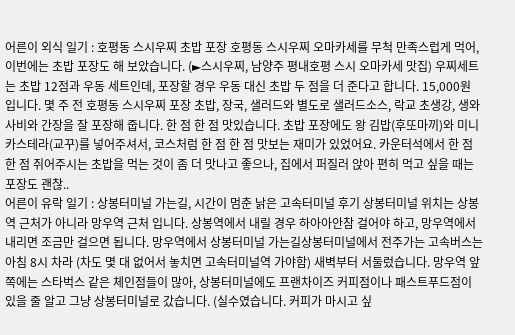어른이 외식 일기 : 호평동 스시우찌 초밥 포장 호평동 스시우찌 오마카세를 무척 만족스럽게 먹어, 이번에는 초밥 포장도 해 보았습니다. (►스시우찌, 남양주 평내호평 스시 오마카세 맛집) 우찌세트는 초밥 12점과 우동 세트인데, 포장할 경우 우동 대신 초밥 두 점을 더 준다고 합니다. 15,000원 입니다. 몇 주 전 호평동 스시우찌 포장 초밥, 장국, 샐러드와 별도로 샐러드소스, 락교 초생강, 생와사비와 간장을 잘 포장해 줍니다. 한 점 한 점 맛있습니다. 초밥 포장에도 왕 김밥(후또마끼)와 미니카스테라(교꾸)를 넣어주셔서, 코스처럼 한 점 한 점 맛보는 재미가 있었어요. 카운터석에서 한 점 한 점 쥐어주시는 초밥을 먹는 것이 좀 더 맛나고 좋으나, 집에서 퍼질러 앉아 편히 먹고 싶을 때는 포장도 괜찮..
어른이 유락 일기 : 상봉터미널 가는길, 시간이 멈춘 낡은 고속터미널 후기 상봉터미널 위치는 상봉역 근처가 아니라 망우역 근처 입니다. 상봉역에서 내릴 경우 하아아안참 걸어야 하고, 망우역에서 내리면 조금만 걸으면 됩니다. 망우역에서 상봉터미널 가는길상봉터미널에서 전주가는 고속버스는 아침 8시 차라 (차도 몇 대 없어서 놓치면 고속터미널역 가야함) 새벽부터 서둘렀습니다. 망우역 앞쪽에는 스타벅스 같은 체인점들이 많아, 상봉터미널에도 프랜차이즈 커피점이나 패스트푸드점이 있을 줄 알고 그냥 상봉터미널로 갔습니다. (실수였습니다. 커피가 마시고 싶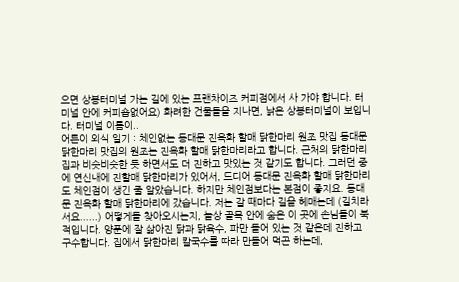으면 상봉터미널 가는 길에 있는 프랜차이즈 커피점에서 사 가야 합니다. 터미널 안에 커피숍없어요) 화려한 건물들을 지나면, 낡은 상봉터미널이 보입니다. 터미널 이름이..
어른이 외식 일기 : 체인없는 동대문 진옥화 할매 닭한마리 원조 맛집 동대문 닭한마리 맛집의 원조는 진옥화 할매 닭한마리라고 합니다. 근처의 닭한마리집과 비슷비슷한 듯 하면서도 더 진하고 맛있는 것 같기도 합니다. 그러던 중에 연신내에 진할매 닭한마리가 있어서, 드디어 동대문 진옥화 할매 닭한마리도 체인점이 생긴 줄 알았습니다. 하지만 체인점보다는 본점이 좋지요. 동대문 진옥화 할매 닭한마리에 갔습니다. 저는 갈 때마다 길을 헤매는데 (길치라서요......) 어떻게들 찾아오시는지, 늘상 골목 안에 숨은 이 곳에 손님들이 북적입니다. 양푼에 잘 삶아진 닭과 닭육수, 파만 들어 있는 것 같은데 진하고 구수합니다. 집에서 닭한마리 칼국수를 따라 만들어 먹곤 하는데,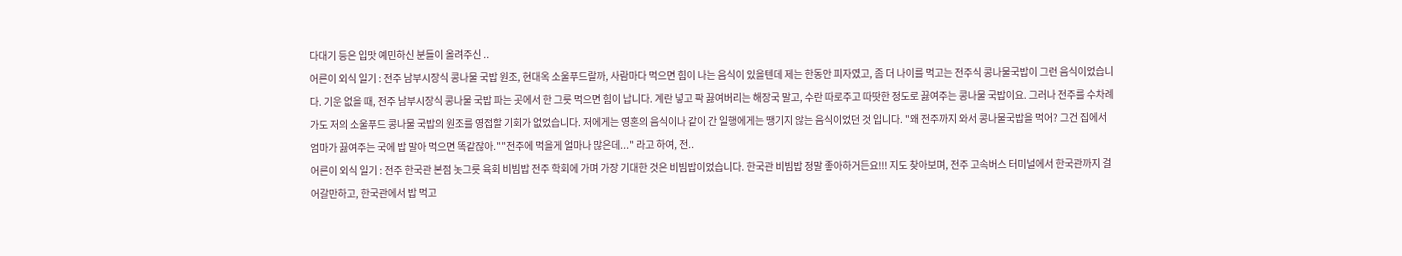다대기 등은 입맛 예민하신 분들이 올려주신 ..
어른이 외식 일기 : 전주 남부시장식 콩나물 국밥 원조, 현대옥 소울푸드랄까, 사람마다 먹으면 힘이 나는 음식이 있을텐데 제는 한동안 피자였고, 좀 더 나이를 먹고는 전주식 콩나물국밥이 그런 음식이었습니다. 기운 없을 때, 전주 남부시장식 콩나물 국밥 파는 곳에서 한 그릇 먹으면 힘이 납니다. 계란 넣고 팍 끓여버리는 해장국 말고, 수란 따로주고 따땃한 정도로 끓여주는 콩나물 국밥이요. 그러나 전주를 수차례 가도 저의 소울푸드 콩나물 국밥의 원조를 영접할 기회가 없었습니다. 저에게는 영혼의 음식이나 같이 간 일행에게는 땡기지 않는 음식이었던 것 입니다. "왜 전주까지 와서 콩나물국밥을 먹어? 그건 집에서 엄마가 끓여주는 국에 밥 말아 먹으면 똑같잖아.""전주에 먹을게 얼마나 많은데..." 라고 하여, 전..
어른이 외식 일기 : 전주 한국관 본점 놋그릇 육회 비빔밥 전주 학회에 가며 가장 기대한 것은 비빔밥이었습니다. 한국관 비빔밥 정말 좋아하거든요!!! 지도 찾아보며, 전주 고속버스 터미널에서 한국관까지 걸어갈만하고, 한국관에서 밥 먹고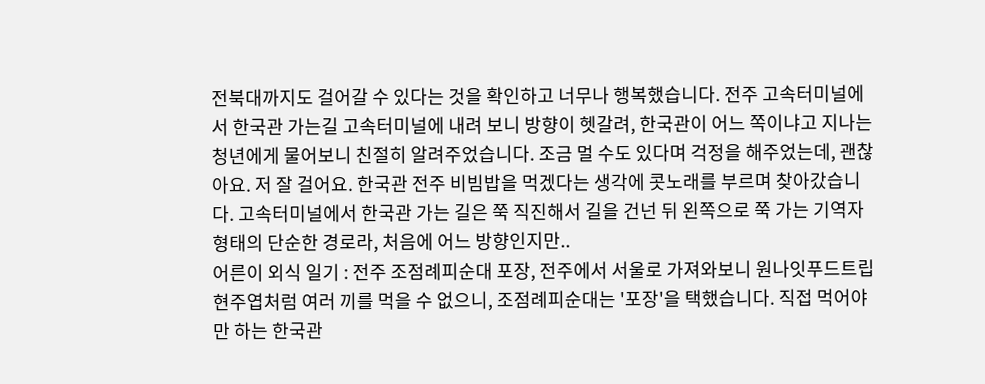전북대까지도 걸어갈 수 있다는 것을 확인하고 너무나 행복했습니다. 전주 고속터미널에서 한국관 가는길 고속터미널에 내려 보니 방향이 헷갈려, 한국관이 어느 쪽이냐고 지나는 청년에게 물어보니 친절히 알려주었습니다. 조금 멀 수도 있다며 걱정을 해주었는데, 괜찮아요. 저 잘 걸어요. 한국관 전주 비빔밥을 먹겠다는 생각에 콧노래를 부르며 찾아갔습니다. 고속터미널에서 한국관 가는 길은 쭉 직진해서 길을 건넌 뒤 왼쪽으로 쭉 가는 기역자 형태의 단순한 경로라, 처음에 어느 방향인지만..
어른이 외식 일기 : 전주 조점례피순대 포장, 전주에서 서울로 가져와보니 원나잇푸드트립 현주엽처럼 여러 끼를 먹을 수 없으니, 조점례피순대는 '포장'을 택했습니다. 직접 먹어야만 하는 한국관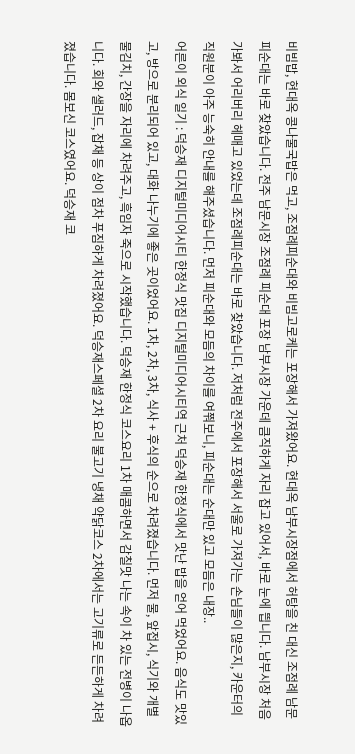비빔밥, 현대옥 콩나물국밥은 먹고, 조점례피순대와 비빔고로케는 포장해서 가져왔어요. 현대옥 남부시장점에서 허탕을 친 대신 조점례 남문 피순대는 바로 찾았습니다. 전주 남문시장 조점례 피순대 포장 남부시장 가운데 큼직하게 자리 잡고 있어서, 바로 눈에 띕니다. 남부시장 처음 가봐서 어리버리 헤매고 있었는데 조점례피순대는 바로 찾았습니다. 저처럼 전주에서 포장해서 서울로 가져가는 손님들이 많은지, 카운터의 직원분이 아주 능숙히 안내를 해주셨습니다. 먼저 피순대와 모듬의 차이를 여쭤보니, 피순대는 순대만 있고 모듬은 내장..
어른이 외식 일기 : 덕승재 디지털미디어시티 한정식 맛집 디지털미디어시티역 근처 덕승재 한정식에서 맛난 밥을 얻어 먹었어요. 음식도 맛있고, 방으로 분리되어 있고, 대화 나누기에 좋은 곳이었어요. 1차, 2차, 3차, 식사 + 후식의 순으로 차려졌습니다. 먼저 물, 앞접시, 식기와 개별 물김치, 간장을 자리에 차려주고, 흑임자 죽으로 시작했습니다. 덕승재 한정식 코스요리 1차 매콤하면서 감칠맛 나는 속이 차 있는 전병이 나옵니다. 회와 샐러드, 잡채 등 상이 점차 푸짐하게 차려졌어요. 덕승재스페셜 2차 요리 불고기 냉채 약닭코스 2차에서는 고기류로 든든하게 차려졌습니다. 몸보신 코스였어요. 덕승재 코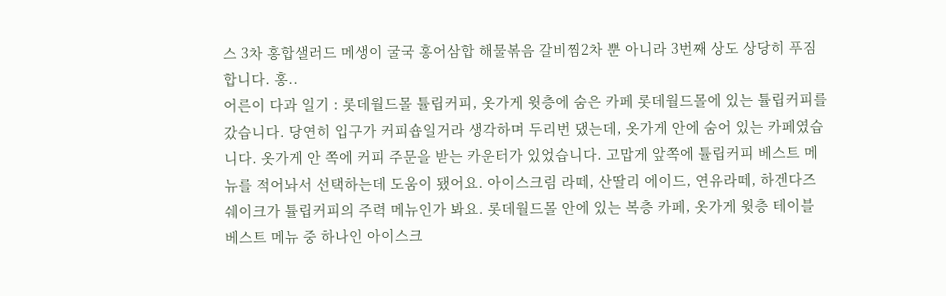스 3차 홍합샐러드 메생이 굴국 홍어삼합 해물볶음 갈비찜2차 뿐 아니라 3번째 상도 상당히 푸짐합니다. 홍..
어른이 다과 일기 : 롯데월드몰 튤립커피, 옷가게 윗층에 숨은 카페 롯데월드몰에 있는 튤립커피를 갔습니다. 당연히 입구가 커피숍일거라 생각하며 두리번 댔는데, 옷가게 안에 숨어 있는 카페였습니다. 옷가게 안 쪽에 커피 주문을 받는 카운터가 있었습니다. 고맙게 앞쪽에 튤립커피 베스트 메뉴를 적어놔서 선택하는데 도움이 됐어요. 아이스크림 라떼, 산딸리 에이드, 연유라떼, 하겐다즈 쉐이크가 튤립커피의 주력 메뉴인가 봐요. 롯데월드몰 안에 있는 복층 카페, 옷가게 윗층 테이블 베스트 메뉴 중 하나인 아이스크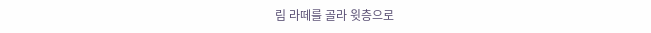림 라떼를 골라 윗층으로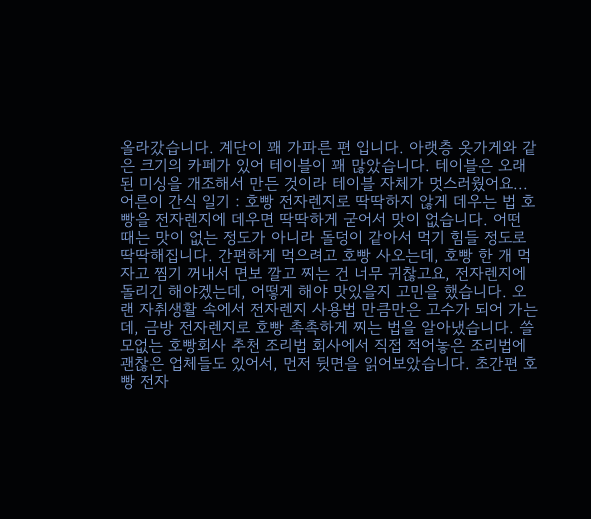올라갔습니다. 계단이 꽤 가파른 편 입니다. 아랫층 옷가게와 같은 크기의 카페가 있어 테이블이 꽤 많았습니다. 테이블은 오래된 미싱을 개조해서 만든 것이라 테이블 자체가 멋스러웠어요...
어른이 간식 일기 : 호빵 전자렌지로 딱딱하지 않게 데우는 법 호빵을 전자렌지에 데우면 딱딱하게 굳어서 맛이 없습니다. 어떤 때는 맛이 없는 정도가 아니라 돌덩이 같아서 먹기 힘들 정도로 딱딱해집니다. 간편하게 먹으려고 호빵 사오는데, 호빵 한 개 먹자고 찜기 꺼내서 면보 깔고 찌는 건 너무 귀찮고요, 전자렌지에 돌리긴 해야겠는데, 어떻게 해야 맛있을지 고민을 했습니다. 오랜 자취생활 속에서 전자렌지 사용법 만큼만은 고수가 되어 가는데, 금방 전자렌지로 호빵 촉촉하게 찌는 법을 알아냈습니다. 쓸모없는 호빵회사 추천 조리법 회사에서 직접 적어놓은 조리법에 괜찮은 업체들도 있어서, 먼저 뒷면을 읽어보았습니다. 초간편 호빵 전자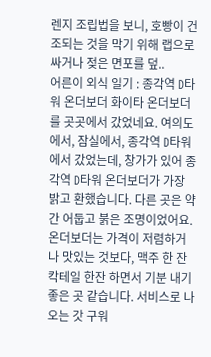렌지 조립법을 보니, 호빵이 건조되는 것을 막기 위해 랩으로 싸거나 젖은 면포를 덮..
어른이 외식 일기 : 종각역 D타워 온더보더 화이타 온더보더를 곳곳에서 갔었네요. 여의도에서, 잠실에서, 종각역 D타워에서 갔었는데, 창가가 있어 종각역 D타워 온더보더가 가장 밝고 환했습니다. 다른 곳은 약간 어둡고 붉은 조명이었어요. 온더보더는 가격이 저렴하거나 맛있는 것보다, 맥주 한 잔 칵테일 한잔 하면서 기분 내기 좋은 곳 같습니다. 서비스로 나오는 갓 구워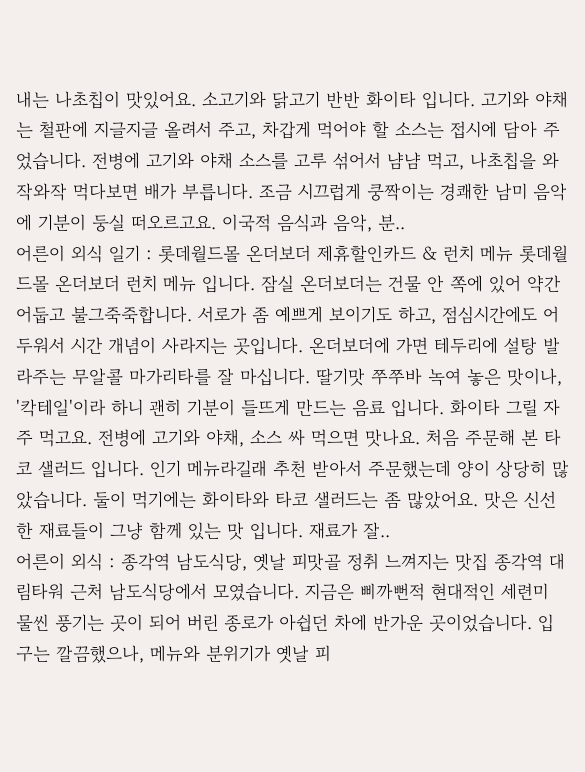내는 나초칩이 맛있어요. 소고기와 닭고기 반반 화이타 입니다. 고기와 야채는 철판에 지글지글 올려서 주고, 차갑게 먹어야 할 소스는 접시에 담아 주었습니다. 전병에 고기와 야채 소스를 고루 섞어서 냠냠 먹고, 나초칩을 와작와작 먹다보면 배가 부릅니다. 조금 시끄럽게 쿵짝이는 경쾌한 남미 음악에 기분이 둥실 떠오르고요. 이국적 음식과 음악, 분..
어른이 외식 일기 : 롯데월드몰 온더보더 제휴할인카드 & 런치 메뉴 롯데월드몰 온더보더 런치 메뉴 입니다. 잠실 온더보더는 건물 안 쪽에 있어 약간 어둡고 불그죽죽합니다. 서로가 좀 예쁘게 보이기도 하고, 점심시간에도 어두워서 시간 개념이 사라지는 곳입니다. 온더보더에 가면 테두리에 설탕 발라주는 무알콜 마가리타를 잘 마십니다. 딸기맛 쭈쭈바 녹여 놓은 맛이나, '칵테일'이라 하니 괜히 기분이 들뜨게 만드는 음료 입니다. 화이타 그릴 자주 먹고요. 전병에 고기와 야채, 소스 싸 먹으면 맛나요. 처음 주문해 본 타코 샐러드 입니다. 인기 메뉴라길래 추천 받아서 주문했는데 양이 상당히 많았습니다. 둘이 먹기에는 화이타와 타코 샐러드는 좀 많았어요. 맛은 신선한 재료들이 그냥 함께 있는 맛 입니다. 재료가 잘..
어른이 외식 : 종각역 남도식당, 옛날 피맛골 정취 느껴지는 맛집 종각역 대림타워 근처 남도식당에서 모였습니다. 지금은 삐까뻔적 현대적인 세련미 물씬 풍기는 곳이 되어 버린 종로가 아쉽던 차에 반가운 곳이었습니다. 입구는 깔끔했으나, 메뉴와 분위기가 옛날 피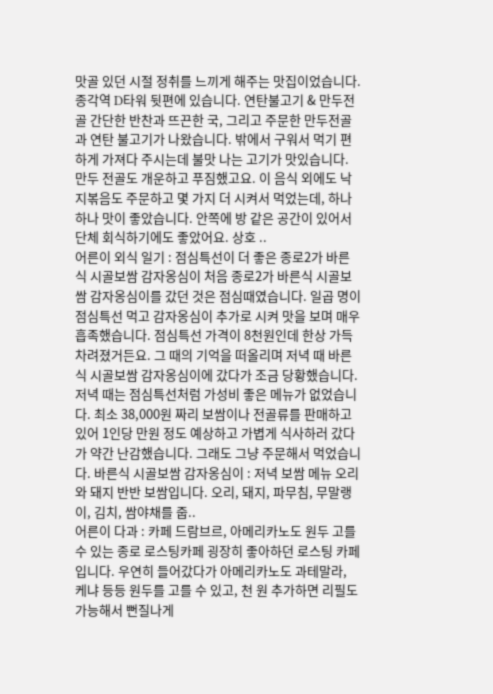맛골 있던 시절 정취를 느끼게 해주는 맛집이었습니다. 종각역 D타워 뒷편에 있습니다. 연탄불고기 & 만두전골 간단한 반찬과 뜨끈한 국, 그리고 주문한 만두전골과 연탄 불고기가 나왔습니다. 밖에서 구워서 먹기 편하게 가져다 주시는데 불맛 나는 고기가 맛있습니다. 만두 전골도 개운하고 푸짐했고요. 이 음식 외에도 낙지볶음도 주문하고 몇 가지 더 시켜서 먹었는데, 하나 하나 맛이 좋았습니다. 안쪽에 방 같은 공간이 있어서 단체 회식하기에도 좋았어요. 상호 ..
어른이 외식 일기 : 점심특선이 더 좋은 종로2가 바른식 시골보쌈 감자옹심이 처음 종로2가 바른식 시골보쌈 감자옹심이를 갔던 것은 점심때였습니다. 일곱 명이 점심특선 먹고 감자옹심이 추가로 시켜 맛을 보며 매우 흡족했습니다. 점심특선 가격이 8천원인데 한상 가득 차려졌거든요. 그 때의 기억을 떠올리며 저녁 때 바른식 시골보쌈 감자옹심이에 갔다가 조금 당황했습니다. 저녁 때는 점심특선처럼 가성비 좋은 메뉴가 없었습니다. 최소 38,000원 짜리 보쌈이나 전골류를 판매하고 있어 1인당 만원 정도 예상하고 가볍게 식사하러 갔다가 약간 난감했습니다. 그래도 그냥 주문해서 먹었습니다. 바른식 시골보쌈 감자옹심이 : 저녁 보쌈 메뉴 오리와 돼지 반반 보쌈입니다. 오리, 돼지, 파무침, 무말랭이, 김치, 쌈야채를 줍..
어른이 다과 : 카페 드람브르, 아메리카노도 원두 고를 수 있는 종로 로스팅카페 굉장히 좋아하던 로스팅 카페 입니다. 우연히 들어갔다가 아메리카노도 과테말라, 케냐 등등 원두를 고를 수 있고, 천 원 추가하면 리필도 가능해서 뻔질나게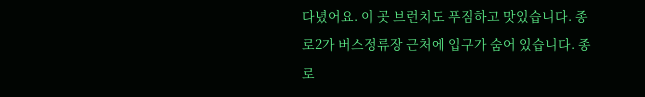다녔어요. 이 곳 브런치도 푸짐하고 맛있습니다. 종로2가 버스정류장 근처에 입구가 숨어 있습니다. 종로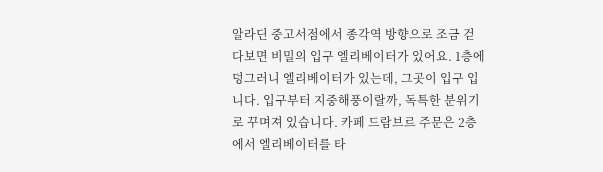알라딘 중고서점에서 종각역 방향으로 조금 걷다보면 비밀의 입구 엘리베이터가 있어요. 1층에 덩그러니 엘리베이터가 있는데, 그곳이 입구 입니다. 입구부터 지중해풍이랄까, 독특한 분위기로 꾸며져 있습니다. 카페 드람브르 주문은 2층에서 엘리베이터를 타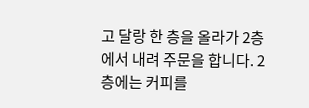고 달랑 한 층을 올라가 2층에서 내려 주문을 합니다. 2층에는 커피를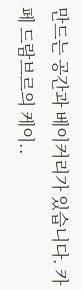만드는 공간과 베이커리가 있습니다. 카페 드람브르의 케이..